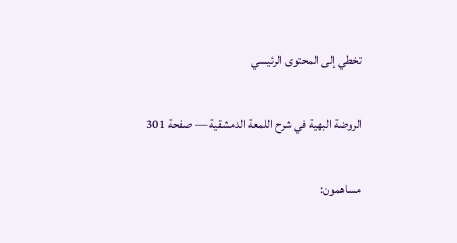تخطي إلى المحتوى الرئيسي

الروضة البهية في شرح اللمعة الدمشقية — صفحة 301

مساهمون: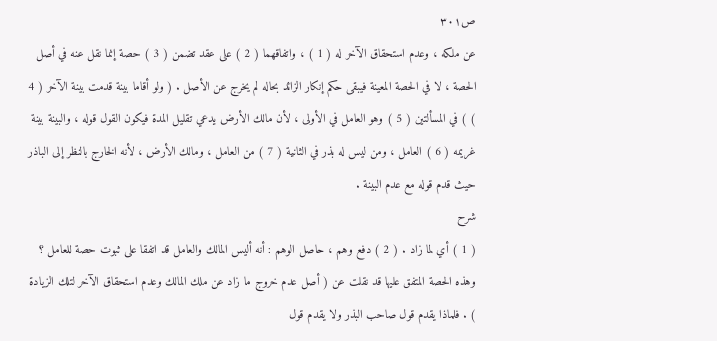ص٣٠١
عن ملكه ، وعدم استحقاق الآخر له ( 1 ) ، واتفاقهما ( 2 ) على عقد تضمن ( 3 ) حصة إنما نقل عنه في أصل الحصة ، لا في الحصة المعينة فيبقى حكم إنكار الزائد بحاله لم يخرج عن الأصل . ( ولو أقاما بينة قدمت بينة الآخر ( 4 ) ) في المسألتين ( 5 ) وهو العامل في الأولى ، لأن مالك الأرض يدعي تقليل المدة فيكون القول قوله ، والبينة بينة غريمه ( 6 ) العامل ، ومن ليس له بذر في الثانية ( 7 ) من العامل ، ومالك الأرض ، لأنه الخارج بالنظر إلى الباذر حيث قدم قوله مع عدم البينة .
شرح
( 1 ) أي لما زاد . ( 2 ) دفع وهم ، حاصل الوهم : أنه أليس المالك والعامل قد اتفقا على ثبوت حصة للعامل ؟ وهذه الحصة المتفق عليها قد نقلت عن ( أصل عدم خروج ما زاد عن ملك المالك وعدم استحقاق الآخر لتلك الزيادة ) . فلماذا يقدم قول صاحب البذر ولا يقدم قول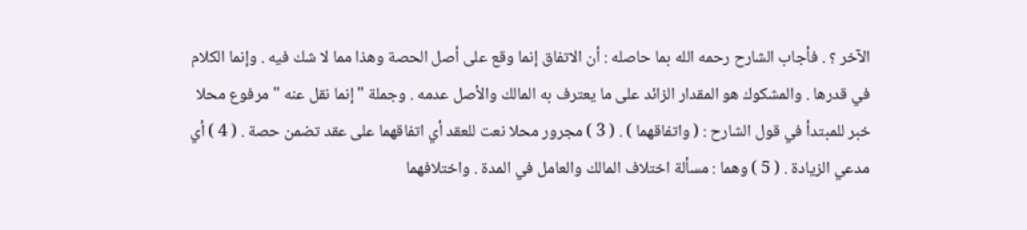الآخر ؟ . فأجاب الشارح رحمه الله بما حاصله : أن الاتفاق إنما وقع على أصل الحصة وهذا مما لا شك فيه . وإنما الكلام في قدرها . والمشكوك هو المقدار الزائد على ما يعترف به المالك والأصل عدمه . وجملة " إنما نقل عنه " مرفوع محلا خبر للمبتدأ في قول الشارح : ( واتفاقهما ) . ( 3 ) مجرور محلا نعت للعقد أي اتفاقهما على عقد تضمن حصة . ( 4 ) أي مدعي الزيادة . ( 5 ) وهما : مسألة اختلاف المالك والعامل في المدة . واختلافهما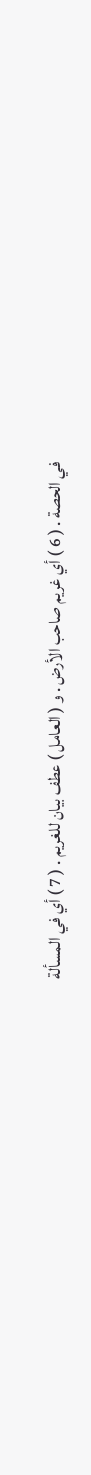في الحصة . ( 6 ) أي غريم صاحب الأرض . و ( العامل ) عطف بيان للغريم . ( 7 ) أي في المسألة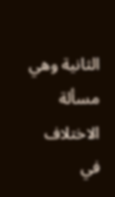الثانية وهي مسألة الاختلاف في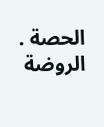الحصة .
الروضة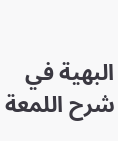البهية في شرح اللمعة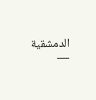الدمشقية —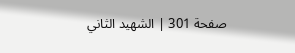صفحة 301 | الشهيد الثاني